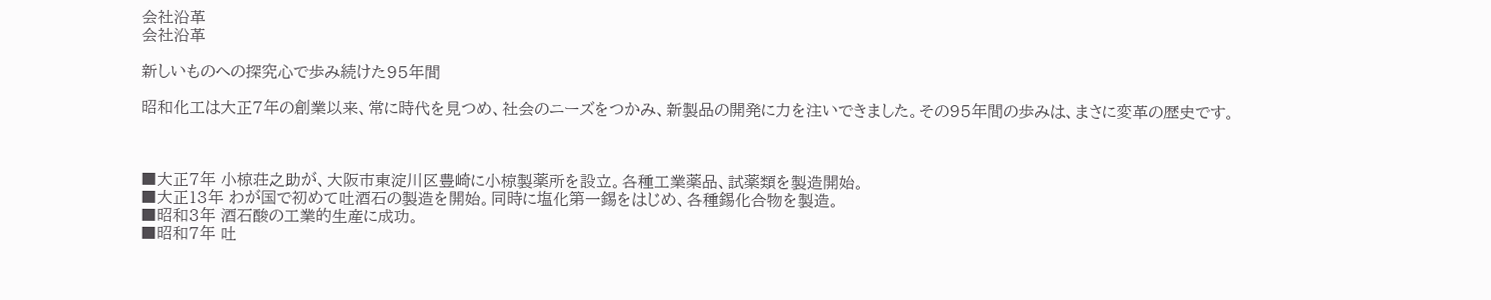会社沿革
会社沿革

新しいものへの探究心で歩み続けた95年間

昭和化工は大正7年の創業以来、常に時代を見つめ、社会のニーズをつかみ、新製品の開発に力を注いできました。その95年間の歩みは、まさに変革の歴史です。



■大正7年 小椋荘之助が、大阪市東淀川区豊崎に小椋製薬所を設立。各種工業薬品、試薬類を製造開始。
■大正13年 わが国で初めて吐酒石の製造を開始。同時に塩化第一錫をはじめ、各種錫化合物を製造。
■昭和3年 酒石酸の工業的生産に成功。
■昭和7年 吐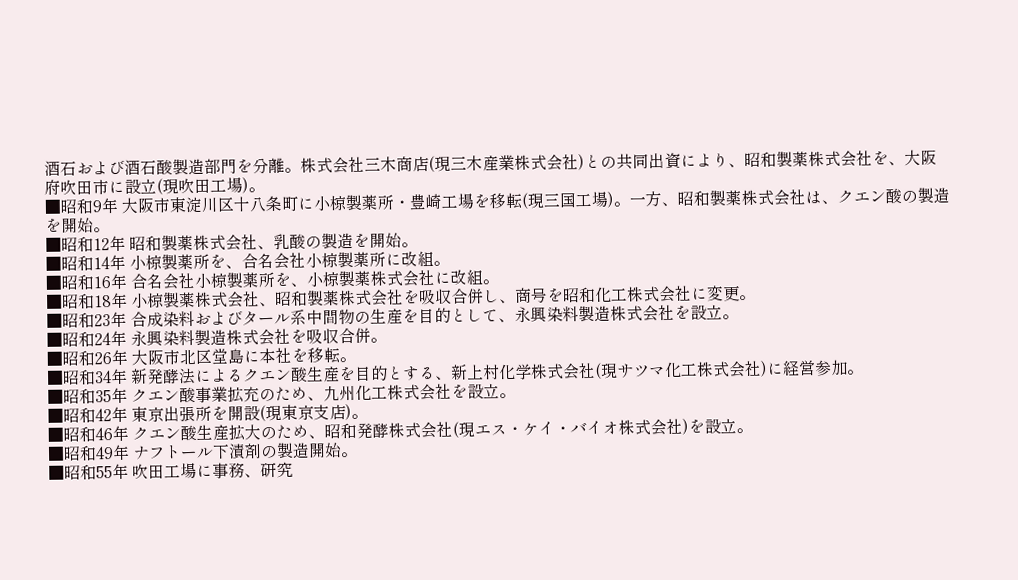酒石および酒石酸製造部門を分離。株式会社三木商店(現三木産業株式会社)との共同出資により、昭和製薬株式会社を、大阪府吹田市に設立(現吹田工場)。
■昭和9年 大阪市東淀川区十八条町に小椋製薬所・豊崎工場を移転(現三国工場)。一方、昭和製薬株式会社は、クエン酸の製造を開始。
■昭和12年 昭和製薬株式会社、乳酸の製造を開始。
■昭和14年 小椋製薬所を、合名会社小椋製薬所に改組。
■昭和16年 合名会社小椋製薬所を、小椋製薬株式会社に改組。
■昭和18年 小椋製薬株式会社、昭和製薬株式会社を吸収合併し、商号を昭和化工株式会社に変更。
■昭和23年 合成染料およびタール系中間物の生産を目的として、永興染料製造株式会社を設立。
■昭和24年 永興染料製造株式会社を吸収合併。
■昭和26年 大阪市北区堂島に本社を移転。
■昭和34年 新発酵法によるクエン酸生産を目的とする、新上村化学株式会社(現サツマ化工株式会社)に経営参加。
■昭和35年 クエン酸事業拡充のため、九州化工株式会社を設立。
■昭和42年 東京出張所を開設(現東京支店)。
■昭和46年 クエン酸生産拡大のため、昭和発酵株式会社(現エス・ケイ・バイオ株式会社)を設立。
■昭和49年 ナフトール下漬剤の製造開始。
■昭和55年 吹田工場に事務、研究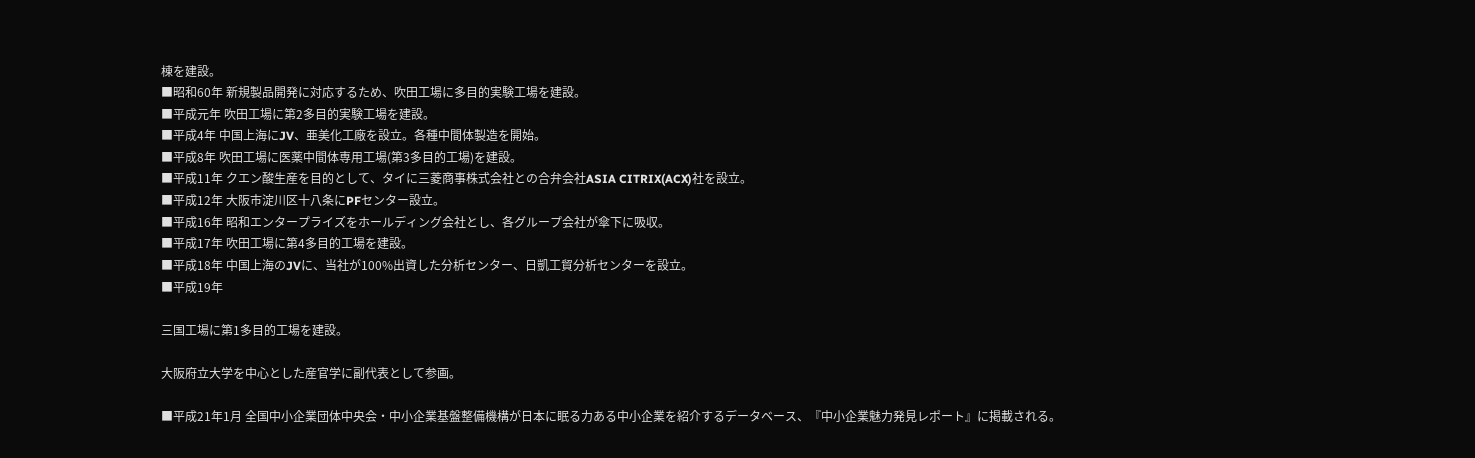棟を建設。
■昭和60年 新規製品開発に対応するため、吹田工場に多目的実験工場を建設。
■平成元年 吹田工場に第2多目的実験工場を建設。
■平成4年 中国上海にJV、亜美化工廠を設立。各種中間体製造を開始。
■平成8年 吹田工場に医薬中間体専用工場(第3多目的工場)を建設。
■平成11年 クエン酸生産を目的として、タイに三菱商事株式会社との合弁会社ASIA CITRIX(ACX)社を設立。
■平成12年 大阪市淀川区十八条にPFセンター設立。
■平成16年 昭和エンタープライズをホールディング会社とし、各グループ会社が傘下に吸収。
■平成17年 吹田工場に第4多目的工場を建設。
■平成18年 中国上海のJVに、当社が100%出資した分析センター、日凱工貿分析センターを設立。
■平成19年

三国工場に第1多目的工場を建設。

大阪府立大学を中心とした産官学に副代表として参画。

■平成21年1月 全国中小企業団体中央会・中小企業基盤整備機構が日本に眠る力ある中小企業を紹介するデータベース、『中小企業魅力発見レポート』に掲載される。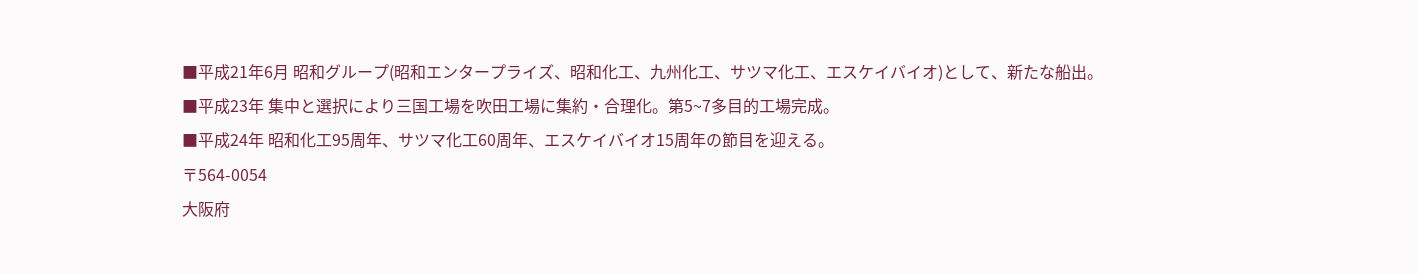■平成21年6月 昭和グループ(昭和エンタープライズ、昭和化工、九州化工、サツマ化工、エスケイバイオ)として、新たな船出。
■平成23年 集中と選択により三国工場を吹田工場に集約・合理化。第5~7多目的工場完成。
■平成24年 昭和化工95周年、サツマ化工60周年、エスケイバイオ15周年の節目を迎える。
〒564-0054
大阪府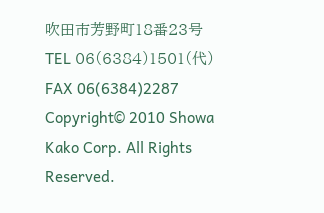吹田市芳野町18番23号
TEL 06(6384)1501(代)
FAX 06(6384)2287
Copyright© 2010 Showa Kako Corp. All Rights Reserved.